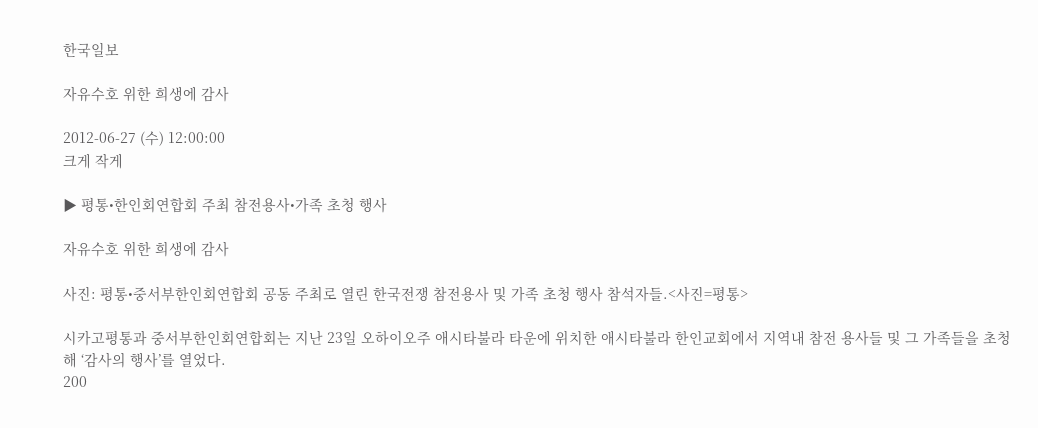한국일보

자유수호 위한 희생에 감사

2012-06-27 (수) 12:00:00
크게 작게

▶ 평통•한인회연합회 주최 참전용사•가족 초청 행사

자유수호 위한 희생에 감사

사진: 평통•중서부한인회연합회 공동 주최로 열린 한국전쟁 참전용사 및 가족 초청 행사 참석자들.<사진=평통>

시카고평통과 중서부한인회연합회는 지난 23일 오하이오주 애시타불라 타운에 위치한 애시타불라 한인교회에서 지역내 참전 용사들 및 그 가족들을 초청해 ‘감사의 행사’를 열었다.
200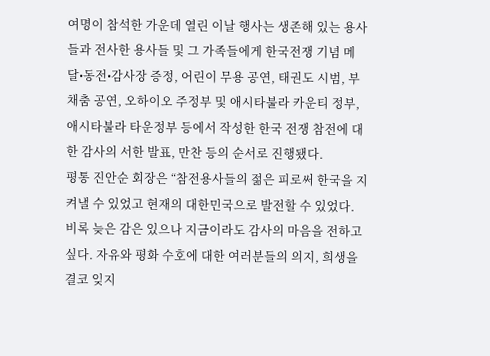여명이 참석한 가운데 열린 이날 행사는 생존해 있는 용사들과 전사한 용사들 및 그 가족들에게 한국전쟁 기념 메달•동전•감사장 증정, 어린이 무용 공연, 태권도 시범, 부채춤 공연, 오하이오 주정부 및 애시타불라 카운티 정부, 애시타불라 타운정부 등에서 작성한 한국 전쟁 참전에 대한 감사의 서한 발표, 만찬 등의 순서로 진행됐다.
평통 진안순 회장은 “참전용사들의 젊은 피로써 한국을 지켜낼 수 있었고 현재의 대한민국으로 발전할 수 있었다. 비록 늦은 감은 있으나 지금이라도 감사의 마음을 전하고 싶다. 자유와 평화 수호에 대한 여러분들의 의지, 희생을 결코 잊지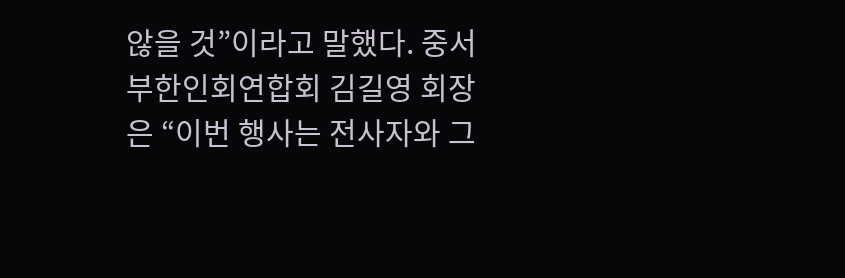않을 것”이라고 말했다. 중서부한인회연합회 김길영 회장은 “이번 행사는 전사자와 그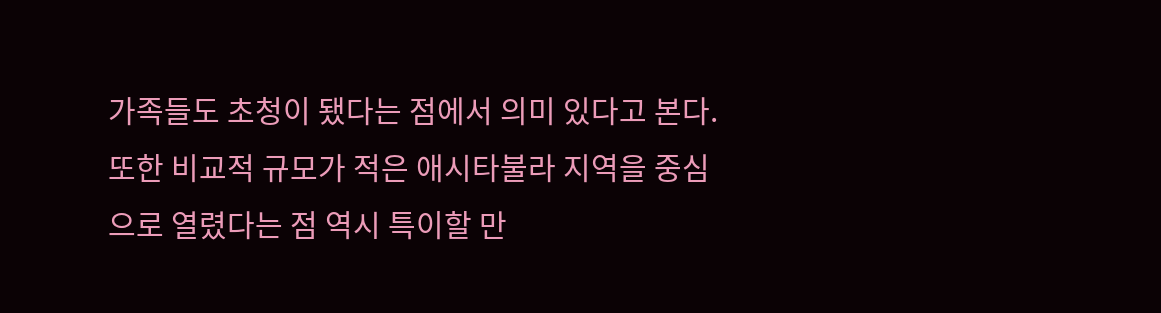가족들도 초청이 됐다는 점에서 의미 있다고 본다. 또한 비교적 규모가 적은 애시타불라 지역을 중심으로 열렸다는 점 역시 특이할 만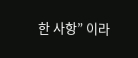한 사항” 이라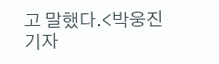고 말했다.<박웅진 기자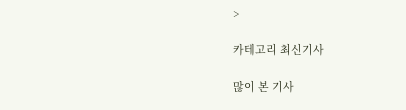>

카테고리 최신기사

많이 본 기사